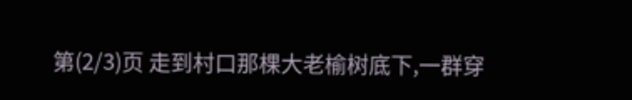第(2/3)页 走到村口那棵大老榆树底下,一群穿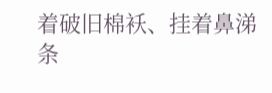着破旧棉袄、挂着鼻涕条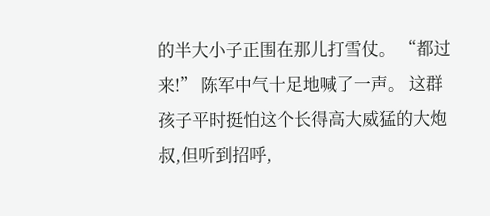的半大小子正围在那儿打雪仗。 “都过来!” 陈军中气十足地喊了一声。 这群孩子平时挺怕这个长得高大威猛的大炮叔,但听到招呼,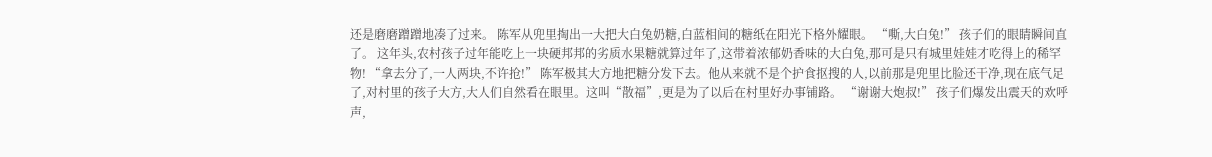还是磨磨蹭蹭地凑了过来。 陈军从兜里掏出一大把大白兔奶糖,白蓝相间的糖纸在阳光下格外耀眼。 “嘶,大白兔!” 孩子们的眼睛瞬间直了。 这年头,农村孩子过年能吃上一块硬邦邦的劣质水果糖就算过年了,这带着浓郁奶香味的大白兔,那可是只有城里娃娃才吃得上的稀罕物! “拿去分了,一人两块,不许抢!” 陈军极其大方地把糖分发下去。他从来就不是个护食抠搜的人,以前那是兜里比脸还干净,现在底气足了,对村里的孩子大方,大人们自然看在眼里。这叫“散福”,更是为了以后在村里好办事铺路。 “谢谢大炮叔!” 孩子们爆发出震天的欢呼声,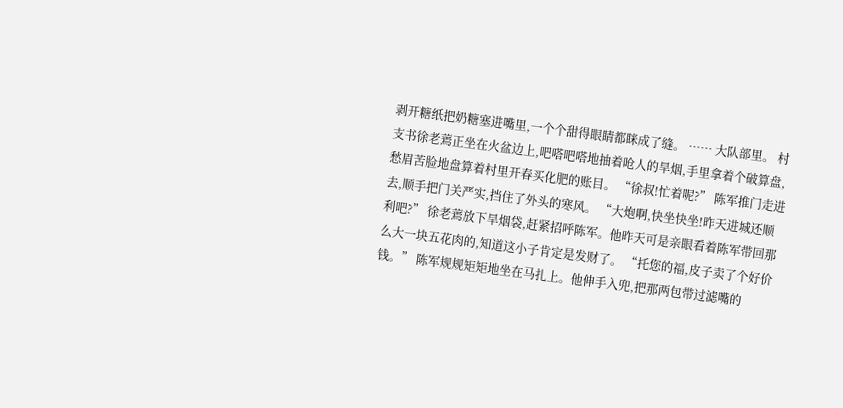剥开糖纸把奶糖塞进嘴里,一个个甜得眼睛都眯成了缝。 …… 大队部里。 村支书徐老蔫正坐在火盆边上,吧嗒吧嗒地抽着呛人的旱烟,手里拿着个破算盘,愁眉苦脸地盘算着村里开春买化肥的账目。 “徐叔!忙着呢?” 陈军推门走进去,顺手把门关严实,挡住了外头的寒风。 “大炮啊,快坐快坐!昨天进城还顺利吧?” 徐老蔫放下旱烟袋,赶紧招呼陈军。他昨天可是亲眼看着陈军带回那么大一块五花肉的,知道这小子肯定是发财了。 “托您的福,皮子卖了个好价钱。” 陈军规规矩矩地坐在马扎上。他伸手入兜,把那两包带过滤嘴的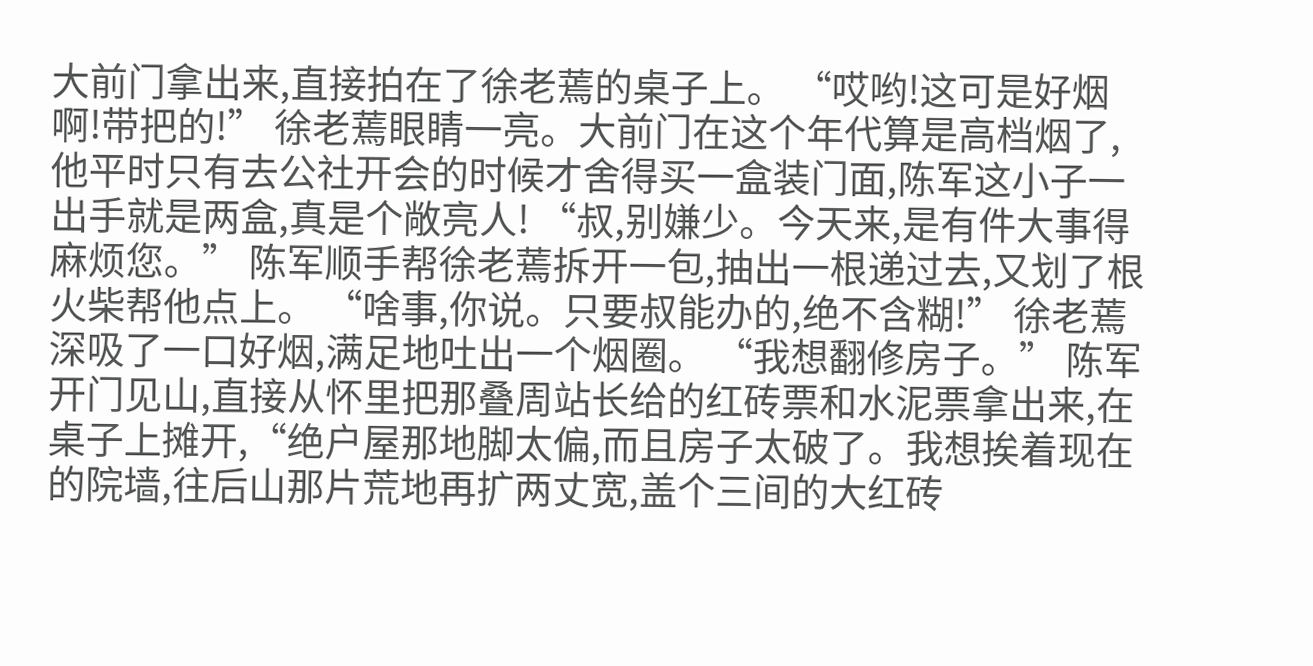大前门拿出来,直接拍在了徐老蔫的桌子上。 “哎哟!这可是好烟啊!带把的!” 徐老蔫眼睛一亮。大前门在这个年代算是高档烟了,他平时只有去公社开会的时候才舍得买一盒装门面,陈军这小子一出手就是两盒,真是个敞亮人! “叔,别嫌少。今天来,是有件大事得麻烦您。” 陈军顺手帮徐老蔫拆开一包,抽出一根递过去,又划了根火柴帮他点上。 “啥事,你说。只要叔能办的,绝不含糊!” 徐老蔫深吸了一口好烟,满足地吐出一个烟圈。 “我想翻修房子。” 陈军开门见山,直接从怀里把那叠周站长给的红砖票和水泥票拿出来,在桌子上摊开,“绝户屋那地脚太偏,而且房子太破了。我想挨着现在的院墙,往后山那片荒地再扩两丈宽,盖个三间的大红砖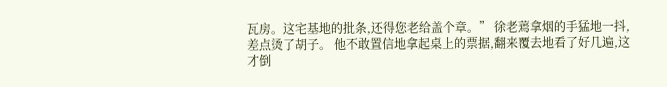瓦房。这宅基地的批条,还得您老给盖个章。” 徐老蔫拿烟的手猛地一抖,差点烫了胡子。 他不敢置信地拿起桌上的票据,翻来覆去地看了好几遍,这才倒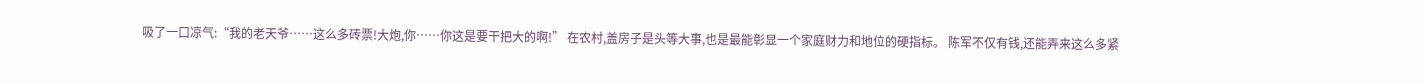吸了一口凉气:“我的老天爷……这么多砖票!大炮,你……你这是要干把大的啊!” 在农村,盖房子是头等大事,也是最能彰显一个家庭财力和地位的硬指标。 陈军不仅有钱,还能弄来这么多紧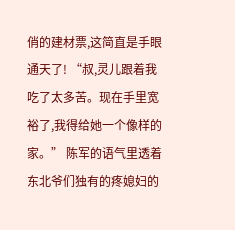俏的建材票,这简直是手眼通天了! “叔,灵儿跟着我吃了太多苦。现在手里宽裕了,我得给她一个像样的家。” 陈军的语气里透着东北爷们独有的疼媳妇的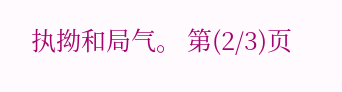执拗和局气。 第(2/3)页